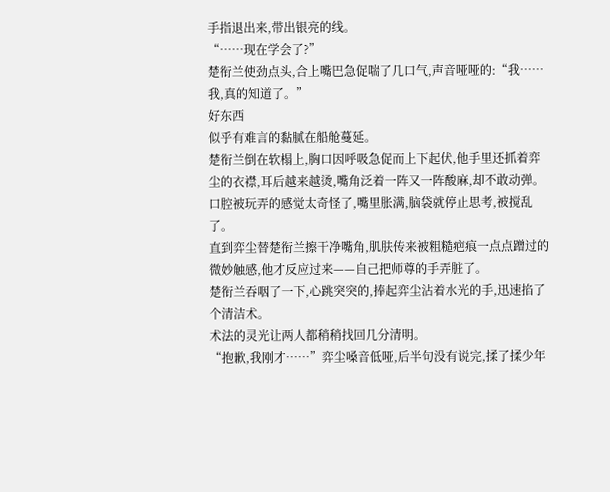手指退出来,带出银亮的线。
“……现在学会了?”
楚衔兰使劲点头,合上嘴巴急促喘了几口气,声音哑哑的:“我……我,真的知道了。”
好东西
似乎有难言的黏腻在船舱蔓延。
楚衔兰倒在软榻上,胸口因呼吸急促而上下起伏,他手里还抓着弈尘的衣襟,耳后越来越烫,嘴角泛着一阵又一阵酸麻,却不敢动弹。
口腔被玩弄的感觉太奇怪了,嘴里胀满,脑袋就停止思考,被搅乱了。
直到弈尘替楚衔兰擦干净嘴角,肌肤传来被粗糙疤痕一点点蹭过的微妙触感,他才反应过来——自己把师尊的手弄脏了。
楚衔兰吞咽了一下,心跳突突的,捧起弈尘沾着水光的手,迅速掐了个清洁术。
术法的灵光让两人都稍稍找回几分清明。
“抱歉,我刚才……”弈尘嗓音低哑,后半句没有说完,揉了揉少年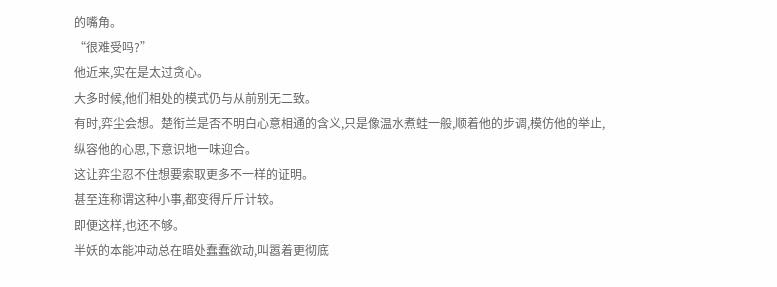的嘴角。
“很难受吗?”
他近来,实在是太过贪心。
大多时候,他们相处的模式仍与从前别无二致。
有时,弈尘会想。楚衔兰是否不明白心意相通的含义,只是像温水煮蛙一般,顺着他的步调,模仿他的举止,纵容他的心思,下意识地一味迎合。
这让弈尘忍不住想要索取更多不一样的证明。
甚至连称谓这种小事,都变得斤斤计较。
即便这样,也还不够。
半妖的本能冲动总在暗处蠢蠢欲动,叫嚣着更彻底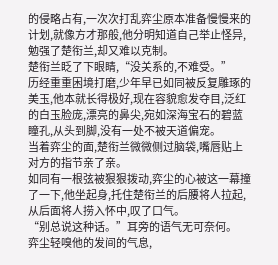的侵略占有,一次次打乱弈尘原本准备慢慢来的计划,就像方才那般,他分明知道自己举止怪异,勉强了楚衔兰,却又难以克制。
楚衔兰眨了下眼睛,“没关系的,不难受。”
历经重重困境打磨,少年早已如同被反复雕琢的美玉,他本就长得极好,现在容貌愈发夺目,泛红的白玉脸庞,漂亮的鼻尖,宛如深海宝石的碧蓝瞳孔,从头到脚,没有一处不被天道偏宠。
当着弈尘的面,楚衔兰微微侧过脑袋,嘴唇贴上对方的指节亲了亲。
如同有一根弦被狠狠拨动,弈尘的心被这一幕撞了一下,他坐起身,托住楚衔兰的后腰将人拉起,从后面将人捞入怀中,叹了口气。
“别总说这种话。”耳旁的语气无可奈何。
弈尘轻嗅他的发间的气息,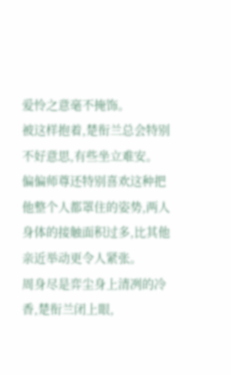爱怜之意毫不掩饰。
被这样抱着,楚衔兰总会特别不好意思,有些坐立难安。
偏偏师尊还特别喜欢这种把他整个人都罩住的姿势,两人身体的接触面积过多,比其他亲近举动更令人紧张。
周身尽是弈尘身上清冽的冷香,楚衔兰闭上眼,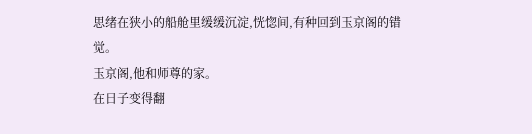思绪在狭小的船舱里缓缓沉淀,恍惚间,有种回到玉京阁的错觉。
玉京阁,他和师尊的家。
在日子变得翻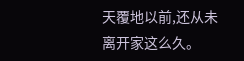天覆地以前,还从未离开家这么久。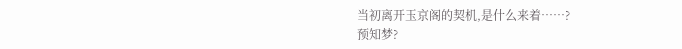当初离开玉京阁的契机,是什么来着……?
预知梦?